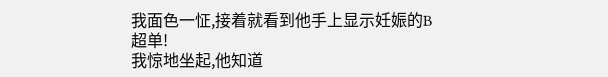我面色一怔,接着就看到他手上显示妊娠的B超单!
我惊地坐起,他知道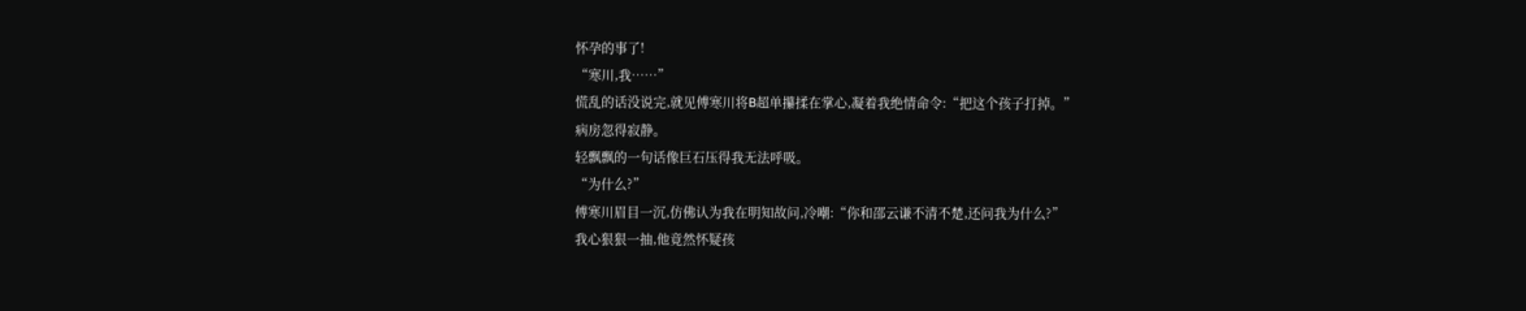怀孕的事了!
“寒川,我……”
慌乱的话没说完,就见傅寒川将B超单攥揉在掌心,凝着我绝情命令:“把这个孩子打掉。”
病房忽得寂静。
轻飘飘的一句话像巨石压得我无法呼吸。
“为什么?”
傅寒川眉目一沉,仿佛认为我在明知故问,冷嘲:“你和邵云谦不清不楚,还问我为什么?”
我心狠狠一抽,他竟然怀疑孩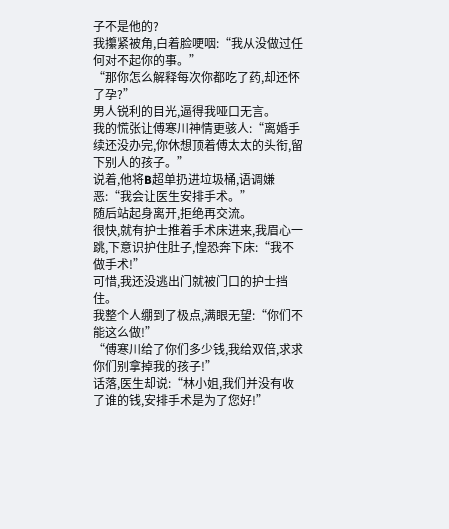子不是他的?
我攥紧被角,白着脸哽咽:“我从没做过任何对不起你的事。”
“那你怎么解释每次你都吃了药,却还怀了孕?”
男人锐利的目光,逼得我哑口无言。
我的慌张让傅寒川神情更骇人:“离婚手续还没办完,你休想顶着傅太太的头衔,留下别人的孩子。”
说着,他将B超单扔进垃圾桶,语调嫌恶:“我会让医生安排手术。”
随后站起身离开,拒绝再交流。
很快,就有护士推着手术床进来,我眉心一跳,下意识护住肚子,惶恐奔下床:“我不做手术!”
可惜,我还没逃出门就被门口的护士挡住。
我整个人绷到了极点,满眼无望:“你们不能这么做!”
“傅寒川给了你们多少钱,我给双倍,求求你们别拿掉我的孩子!”
话落,医生却说:“林小姐,我们并没有收了谁的钱,安排手术是为了您好!”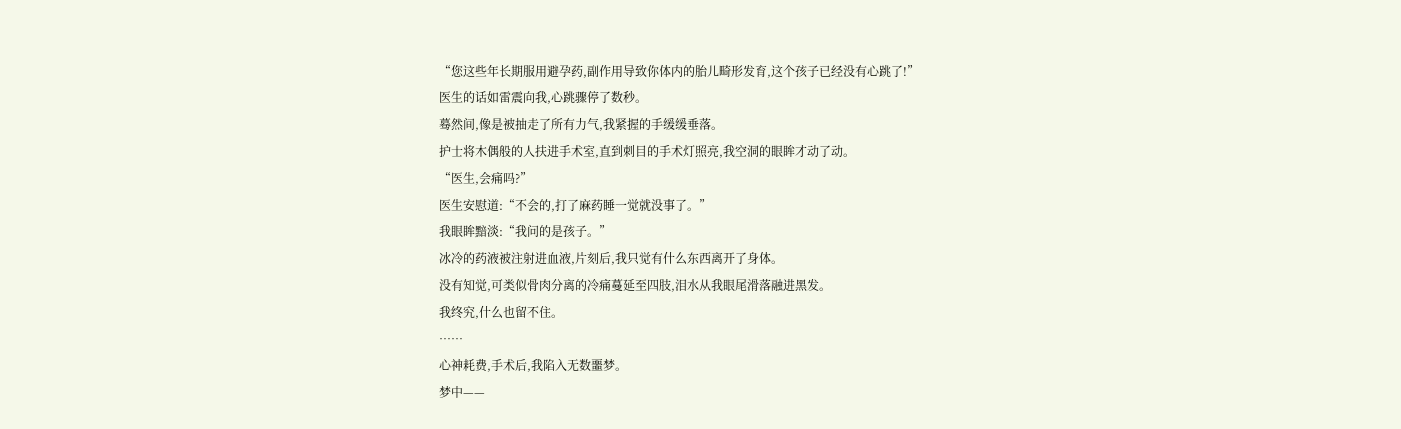“您这些年长期服用避孕药,副作用导致你体内的胎儿畸形发育,这个孩子已经没有心跳了!”
医生的话如雷震向我,心跳骤停了数秒。
蓦然间,像是被抽走了所有力气,我紧握的手缓缓垂落。
护士将木偶般的人扶进手术室,直到刺目的手术灯照亮,我空洞的眼眸才动了动。
“医生,会痛吗?”
医生安慰道:“不会的,打了麻药睡一觉就没事了。”
我眼眸黯淡:“我问的是孩子。”
冰冷的药液被注射进血液,片刻后,我只觉有什么东西离开了身体。
没有知觉,可类似骨肉分离的冷痛蔓延至四肢,泪水从我眼尾滑落融进黑发。
我终究,什么也留不住。
……
心神耗费,手术后,我陷入无数噩梦。
梦中——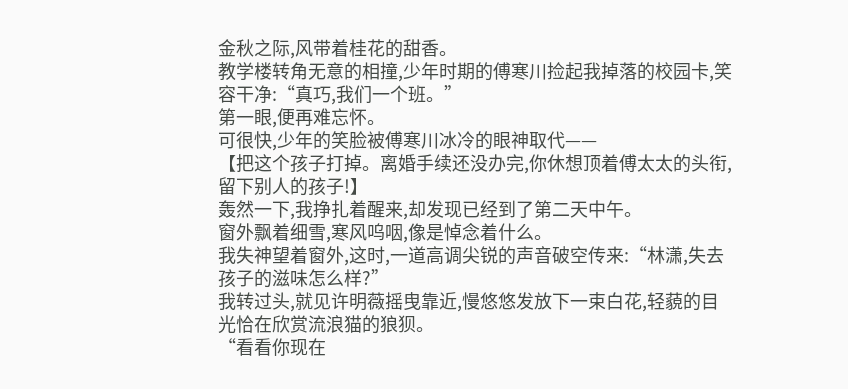金秋之际,风带着桂花的甜香。
教学楼转角无意的相撞,少年时期的傅寒川捡起我掉落的校园卡,笑容干净:“真巧,我们一个班。”
第一眼,便再难忘怀。
可很快,少年的笑脸被傅寒川冰冷的眼神取代——
【把这个孩子打掉。离婚手续还没办完,你休想顶着傅太太的头衔,留下别人的孩子!】
轰然一下,我挣扎着醒来,却发现已经到了第二天中午。
窗外飘着细雪,寒风呜咽,像是悼念着什么。
我失神望着窗外,这时,一道高调尖锐的声音破空传来:“林潇,失去孩子的滋味怎么样?”
我转过头,就见许明薇摇曳靠近,慢悠悠发放下一束白花,轻藐的目光恰在欣赏流浪猫的狼狈。
“看看你现在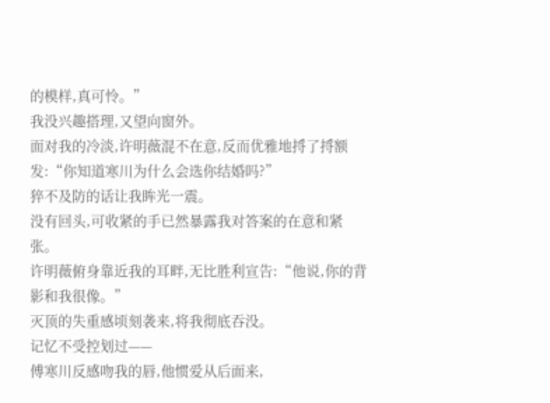的模样,真可怜。”
我没兴趣搭理,又望向窗外。
面对我的冷淡,许明薇混不在意,反而优雅地捋了捋额发:“你知道寒川为什么会选你结婚吗?”
猝不及防的话让我眸光一震。
没有回头,可收紧的手已然暴露我对答案的在意和紧张。
许明薇俯身靠近我的耳畔,无比胜利宣告:“他说,你的背影和我很像。”
灭顶的失重感顷刻袭来,将我彻底吞没。
记忆不受控划过——
傅寒川反感吻我的唇,他惯爱从后面来,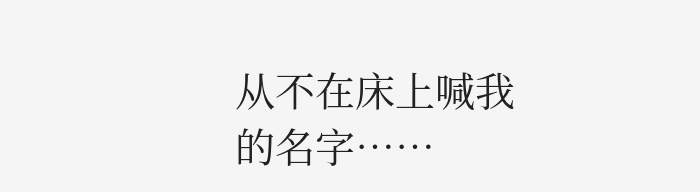从不在床上喊我的名字……